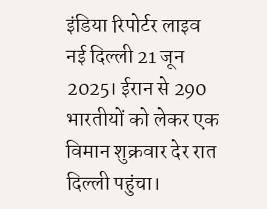इंडिया रिपोर्टर लाइव
नई दिल्ली 21 जून 2025। ईरान से 290 भारतीयों को लेकर एक विमान शुक्रवार देर रात दिल्ली पहुंचा।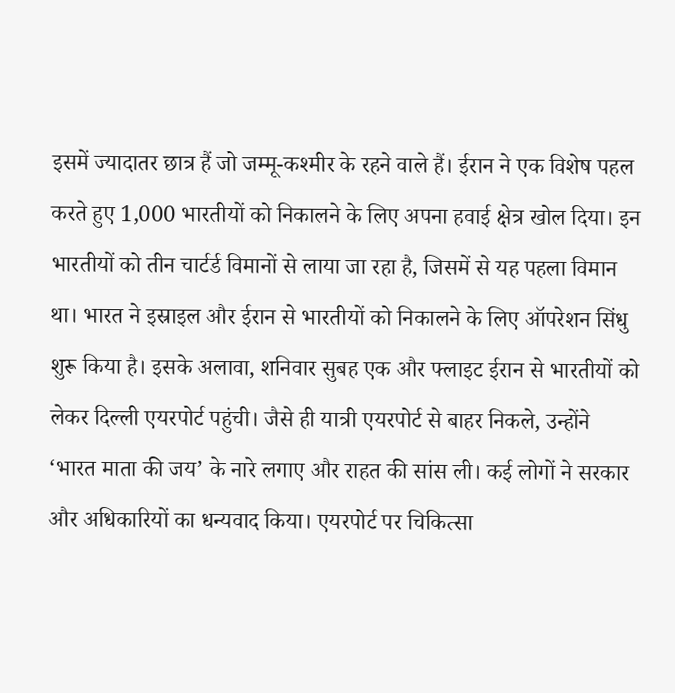इसमें ज्यादातर छात्र हैं जो जम्मू-कश्मीर के रहने वाले हैं। ईरान ने एक विशेष पहल करते हुए 1,000 भारतीयों को निकालने के लिए अपना हवाई क्षेत्र खोल दिया। इन भारतीयों को तीन चार्टर्ड विमानों से लाया जा रहा है, जिसमें से यह पहला विमान था। भारत ने इस्राइल और ईरान से भारतीयों को निकालने के लिए ऑपरेशन सिंधु शुरू किया है। इसके अलावा, शनिवार सुबह एक और फ्लाइट ईरान से भारतीयों को लेकर दिल्ली एयरपोर्ट पहुंची। जैसे ही यात्री एयरपोर्ट से बाहर निकले, उन्होंने ‘भारत माता की जय’ के नारे लगाए और राहत की सांस ली। कई लोगों ने सरकार और अधिकारियों का धन्यवाद किया। एयरपोर्ट पर चिकित्सा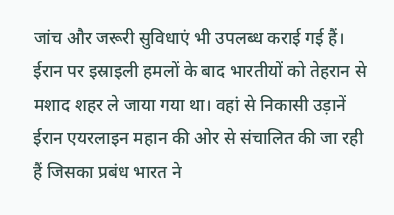जांच और जरूरी सुविधाएं भी उपलब्ध कराई गई हैं।
ईरान पर इस्राइली हमलों के बाद भारतीयों को तेहरान से मशाद शहर ले जाया गया था। वहां से निकासी उड़ानें ईरान एयरलाइन महान की ओर से संचालित की जा रही हैं जिसका प्रबंध भारत ने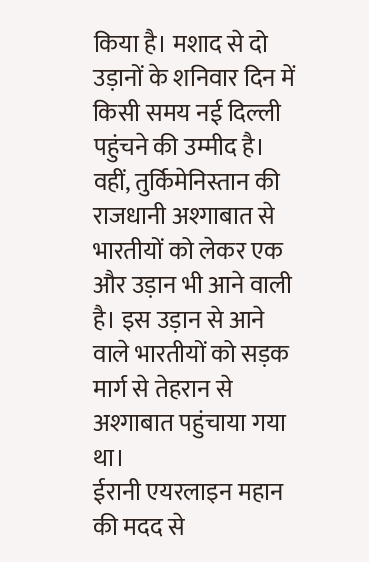किया है। मशाद से दो उड़ानों के शनिवार दिन में किसी समय नई दिल्ली पहुंचने की उम्मीद है। वहीं, तुर्किमेनिस्तान की राजधानी अश्गाबात से भारतीयों को लेकर एक और उड़ान भी आने वाली है। इस उड़ान से आने वाले भारतीयों को सड़क मार्ग से तेहरान से अश्गाबात पहुंचाया गया था।
ईरानी एयरलाइन महान की मदद से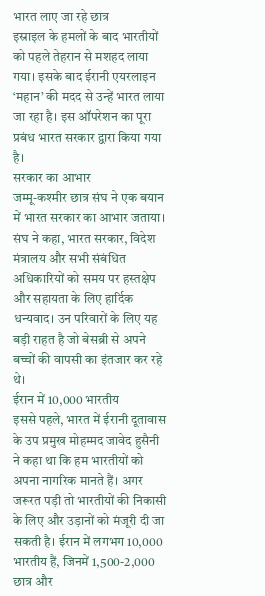भारत लाए जा रहे छात्र
इस्राइल के हमलों के बाद भारतीयों को पहले तेहरान से मशहद लाया गया। इसके बाद ईरानी एयरलाइन ‘महान’ की मदद से उन्हें भारत लाया जा रहा है। इस ऑपरेशन का पूरा प्रबंध भारत सरकार द्वारा किया गया है।
सरकार का आभार
जम्मू-कश्मीर छात्र संघ ने एक बयान में भारत सरकार का आभार जताया। संघ ने कहा, भारत सरकार, विदेश मंत्रालय और सभी संबंधित अधिकारियों को समय पर हस्तक्षेप और सहायता के लिए हार्दिक धन्यवाद। उन परिवारों के लिए यह बड़ी राहत है जो बेसब्री से अपने बच्चों की वापसी का इंतजार कर रहे थे।
ईरान में 10,000 भारतीय
इससे पहले, भारत में ईरानी दूतावास के उप प्रमुख मोहम्मद जावेद हुसैनी ने कहा था कि हम भारतीयों को अपना नागरिक मानते हैं। अगर जरूरत पड़ी तो भारतीयों की निकासी के लिए और उड़ानों को मंजूरी दी जा सकती है। ईरान में लगभग 10,000 भारतीय हैं, जिनमें 1,500-2,000 छात्र और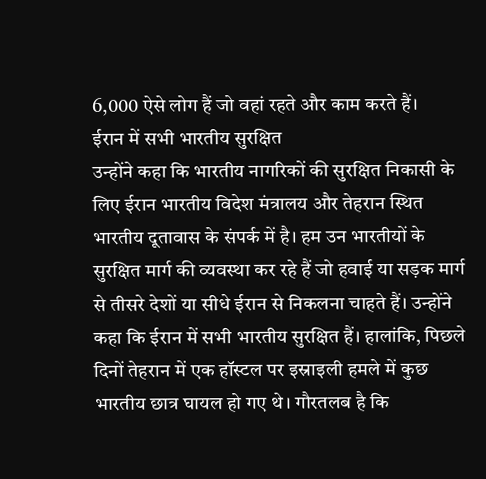6,000 ऐसे लोग हैं जो वहां रहते और काम करते हैं।
ईरान में सभी भारतीय सुरक्षित
उन्होंने कहा कि भारतीय नागरिकों की सुरक्षित निकासी के लिए ईरान भारतीय विदेश मंत्रालय और तेहरान स्थित भारतीय दूतावास के संपर्क में है। हम उन भारतीयों के सुरक्षित मार्ग की व्यवस्था कर रहे हैं जो हवाई या सड़क मार्ग से तीसरे देशों या सीधे ईरान से निकलना चाहते हैं। उन्होंने कहा कि ईरान में सभी भारतीय सुरक्षित हैं। हालांकि, पिछले दिनों तेहरान में एक हॉस्टल पर इस्राइली हमले में कुछ भारतीय छात्र घायल हो गए थे। गौरतलब है कि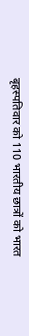बृहस्पतिवार को 110 भारतीय छात्रों को भारत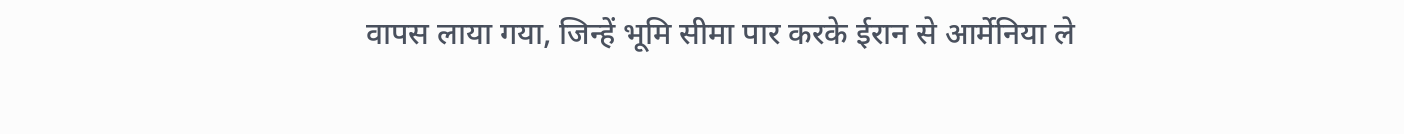वापस लाया गया, जिन्हें भूमि सीमा पार करके ईरान से आर्मेनिया ले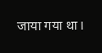जाया गया था।